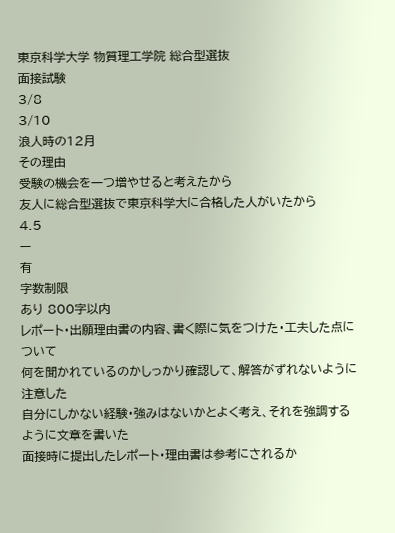東京科学大学 物質理工学院 総合型選抜
面接試験
3/8
3/10
浪人時の12月
その理由
受験の機会を一つ増やせると考えたから
友人に総合型選抜で東京科学大に合格した人がいたから
4.5
ー
有
字数制限
あり 800字以内
レポート・出願理由書の内容、書く際に気をつけた・工夫した点について
何を聞かれているのかしっかり確認して、解答がずれないように注意した
自分にしかない経験・強みはないかとよく考え、それを強調するように文章を書いた
面接時に提出したレポート・理由書は参考にされるか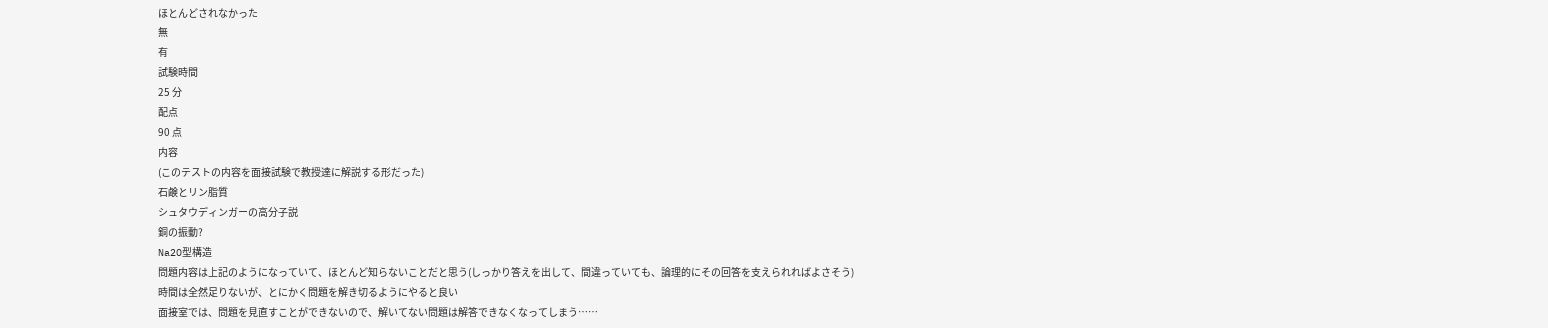ほとんどされなかった
無
有
試験時間
25 分
配点
90 点
内容
(このテストの内容を面接試験で教授達に解説する形だった)
石鹸とリン脂質
シュタウディンガーの高分子説
銅の振動?
Na2O型構造
問題内容は上記のようになっていて、ほとんど知らないことだと思う(しっかり答えを出して、間違っていても、論理的にその回答を支えられればよさそう)
時間は全然足りないが、とにかく問題を解き切るようにやると良い
面接室では、問題を見直すことができないので、解いてない問題は解答できなくなってしまう……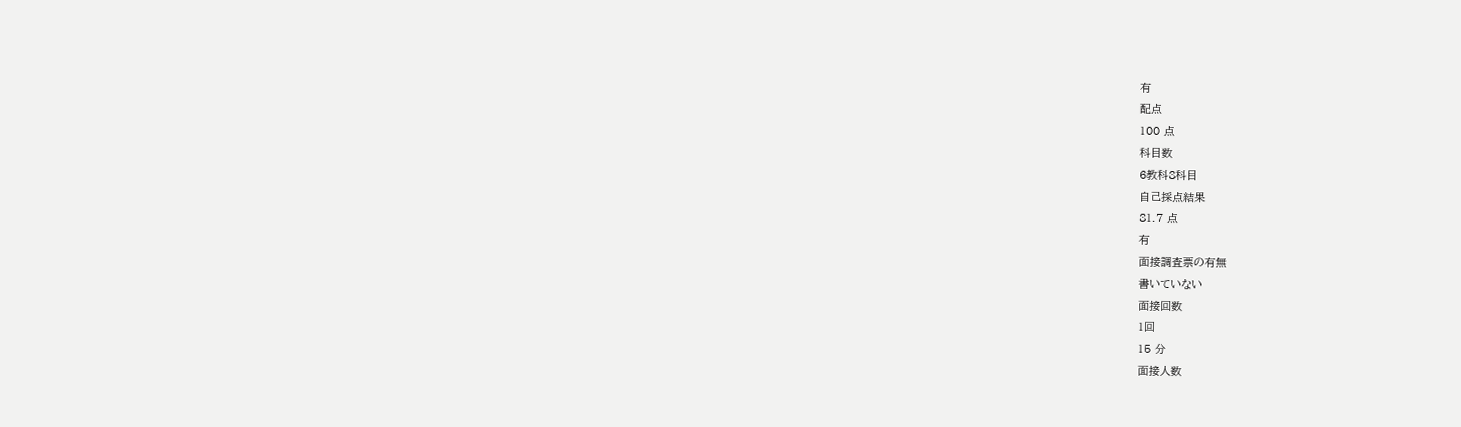有
配点
100 点
科目数
6教科8科目
自己採点結果
81.7 点
有
面接調査票の有無
書いていない
面接回数
1回
15 分
面接人数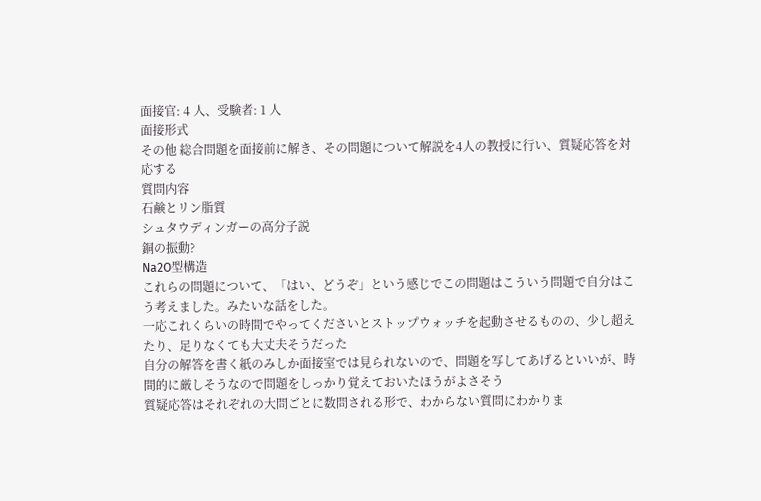面接官: 4 人、受験者: 1 人
面接形式
その他 総合問題を面接前に解き、その問題について解説を4人の教授に行い、質疑応答を対応する
質問内容
石鹸とリン脂質
シュタウディンガーの高分子説
銅の振動?
Na2O型構造
これらの問題について、「はい、どうぞ」という感じでこの問題はこういう問題で自分はこう考えました。みたいな話をした。
一応これくらいの時間でやってくださいとストップウォッチを起動させるものの、少し超えたり、足りなくても大丈夫そうだった
自分の解答を書く紙のみしか面接室では見られないので、問題を写してあげるといいが、時間的に厳しそうなので問題をしっかり覚えておいたほうがよさそう
質疑応答はそれぞれの大問ごとに数問される形で、わからない質問にわかりま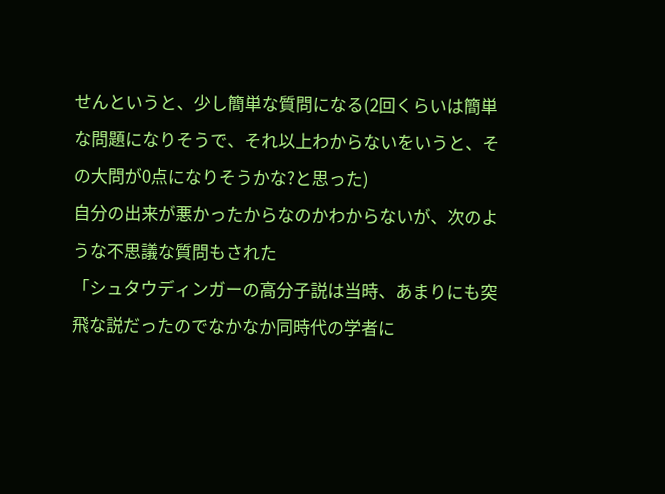せんというと、少し簡単な質問になる(2回くらいは簡単な問題になりそうで、それ以上わからないをいうと、その大問が0点になりそうかな?と思った)
自分の出来が悪かったからなのかわからないが、次のような不思議な質問もされた
「シュタウディンガーの高分子説は当時、あまりにも突飛な説だったのでなかなか同時代の学者に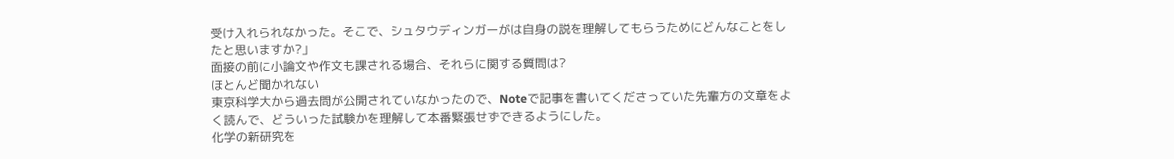受け入れられなかった。そこで、シュタウディンガーがは自身の説を理解してもらうためにどんなことをしたと思いますか?」
面接の前に小論文や作文も課される場合、それらに関する質問は?
ほとんど聞かれない
東京科学大から過去問が公開されていなかったので、Noteで記事を書いてくださっていた先輩方の文章をよく読んで、どういった試験かを理解して本番緊張せずできるようにした。
化学の新研究を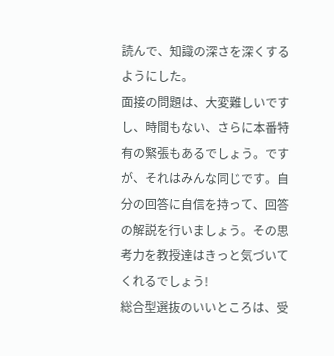読んで、知識の深さを深くするようにした。
面接の問題は、大変難しいですし、時間もない、さらに本番特有の緊張もあるでしょう。ですが、それはみんな同じです。自分の回答に自信を持って、回答の解説を行いましょう。その思考力を教授達はきっと気づいてくれるでしょう!
総合型選抜のいいところは、受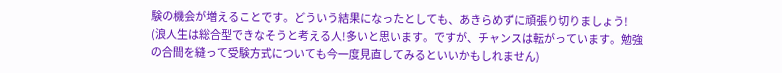験の機会が増えることです。どういう結果になったとしても、あきらめずに頑張り切りましょう!
(浪人生は総合型できなそうと考える人!多いと思います。ですが、チャンスは転がっています。勉強の合間を縫って受験方式についても今一度見直してみるといいかもしれません)